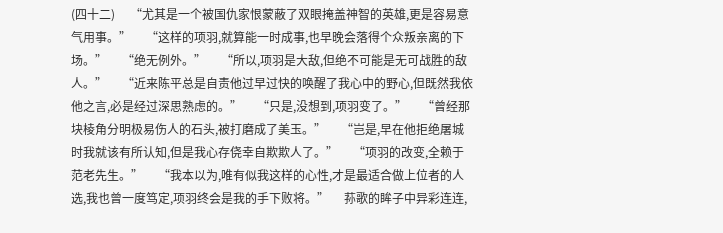(四十二)     “尤其是一个被国仇家恨蒙蔽了双眼掩盖神智的英雄,更是容易意气用事。”     “这样的项羽,就算能一时成事,也早晚会落得个众叛亲离的下场。”     “绝无例外。”     “所以,项羽是大敌,但绝不可能是无可战胜的敌人。”     “近来陈平总是自责他过早过快的唤醒了我心中的野心,但既然我依他之言,必是经过深思熟虑的。”     “只是,没想到,项羽变了。”     “曾经那块棱角分明极易伤人的石头,被打磨成了美玉。”     “岂是,早在他拒绝屠城时我就该有所认知,但是我心存侥幸自欺欺人了。”     “项羽的改变,全赖于范老先生。”     “我本以为,唯有似我这样的心性,才是最适合做上位者的人选,我也曾一度笃定,项羽终会是我的手下败将。”     荪歌的眸子中异彩连连,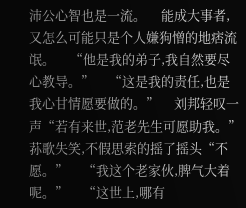沛公心智也是一流。     能成大事者,又怎么可能只是个人嫌狗憎的地痞流氓。     “他是我的弟子,我自然要尽心教导。”     “这是我的责任,也是我心甘情愿要做的。”     刘邦轻叹一声“若有来世,范老先生可愿助我。”     荪歌失笑,不假思索的摇了摇头“不愿。”     “我这个老家伙,脾气大着呢。”     “这世上,哪有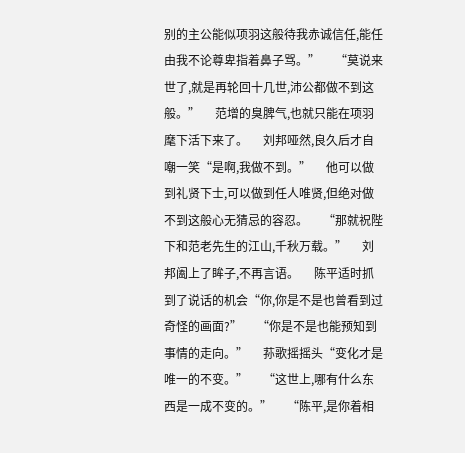别的主公能似项羽这般待我赤诚信任,能任由我不论尊卑指着鼻子骂。”     “莫说来世了,就是再轮回十几世,沛公都做不到这般。”     范增的臭脾气,也就只能在项羽麾下活下来了。     刘邦哑然,良久后才自嘲一笑“是啊,我做不到。”     他可以做到礼贤下士,可以做到任人唯贤,但绝对做不到这般心无猜忌的容忍。     “那就祝陛下和范老先生的江山,千秋万载。”     刘邦阖上了眸子,不再言语。     陈平适时抓到了说话的机会“你,你是不是也曾看到过奇怪的画面?”     “你是不是也能预知到事情的走向。”     荪歌摇摇头“变化才是唯一的不变。”     “这世上,哪有什么东西是一成不变的。”     “陈平,是你着相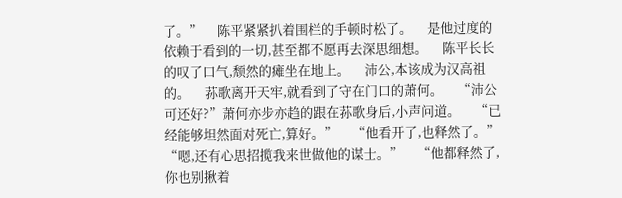了。”     陈平紧紧扒着围栏的手顿时松了。     是他过度的依赖于看到的一切,甚至都不愿再去深思细想。     陈平长长的叹了口气,颓然的瘫坐在地上。     沛公,本该成为汉高祖的。     荪歌离开天牢,就看到了守在门口的萧何。     “沛公可还好?”萧何亦步亦趋的跟在荪歌身后,小声问道。     “已经能够坦然面对死亡,算好。”     “他看开了,也释然了。”     “嗯,还有心思招揽我来世做他的谋士。”     “他都释然了,你也别揪着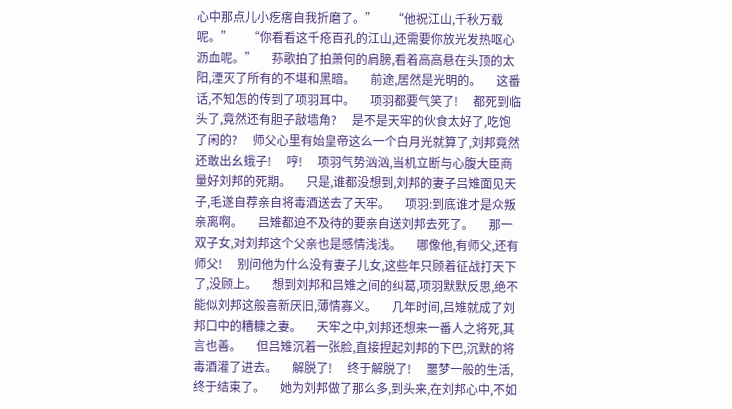心中那点儿小疙瘩自我折磨了。”     “他祝江山,千秋万载呢。”     “你看看这千疮百孔的江山,还需要你放光发热呕心沥血呢。”     荪歌拍了拍萧何的肩膀,看着高高悬在头顶的太阳,湮灭了所有的不堪和黑暗。     前途,居然是光明的。     这番话,不知怎的传到了项羽耳中。     项羽都要气笑了!     都死到临头了,竟然还有胆子敲墙角?     是不是天牢的伙食太好了,吃饱了闲的?     师父心里有始皇帝这么一个白月光就算了,刘邦竟然还敢出幺蛾子!     哼!     项羽气势汹汹,当机立断与心腹大臣商量好刘邦的死期。     只是,谁都没想到,刘邦的妻子吕雉面见天子,毛遂自荐亲自将毒酒送去了天牢。     项羽:到底谁才是众叛亲离啊。     吕雉都迫不及待的要亲自送刘邦去死了。     那一双子女,对刘邦这个父亲也是感情浅浅。     哪像他,有师父,还有师父!     别问他为什么没有妻子儿女,这些年只顾着征战打天下了,没顾上。     想到刘邦和吕雉之间的纠葛,项羽默默反思,绝不能似刘邦这般喜新厌旧,薄情寡义。     几年时间,吕雉就成了刘邦口中的糟糠之妻。     天牢之中,刘邦还想来一番人之将死,其言也善。     但吕雉沉着一张脸,直接捏起刘邦的下巴,沉默的将毒酒灌了进去。     解脱了!     终于解脱了!     噩梦一般的生活,终于结束了。     她为刘邦做了那么多,到头来,在刘邦心中,不如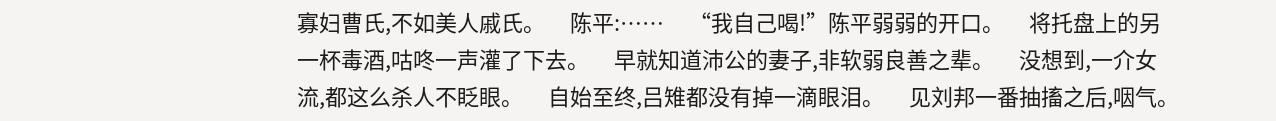寡妇曹氏,不如美人戚氏。     陈平:……     “我自己喝!”陈平弱弱的开口。     将托盘上的另一杯毒酒,咕咚一声灌了下去。     早就知道沛公的妻子,非软弱良善之辈。     没想到,一介女流,都这么杀人不眨眼。     自始至终,吕雉都没有掉一滴眼泪。     见刘邦一番抽搐之后,咽气。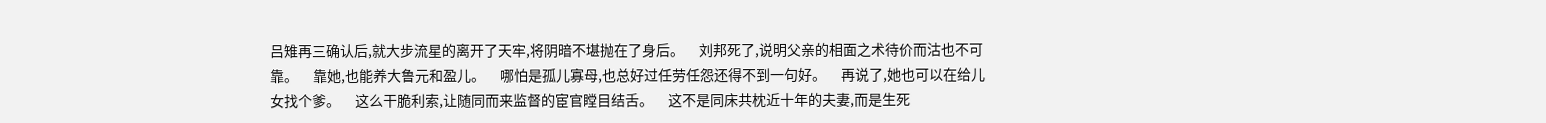吕雉再三确认后,就大步流星的离开了天牢,将阴暗不堪抛在了身后。     刘邦死了,说明父亲的相面之术待价而沽也不可靠。     靠她,也能养大鲁元和盈儿。     哪怕是孤儿寡母,也总好过任劳任怨还得不到一句好。     再说了,她也可以在给儿女找个爹。     这么干脆利索,让随同而来监督的宦官瞠目结舌。     这不是同床共枕近十年的夫妻,而是生死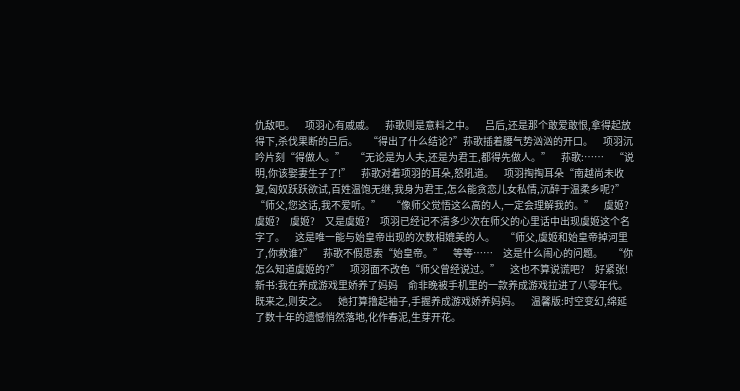仇敌吧。     项羽心有戚戚。     荪歌则是意料之中。     吕后,还是那个敢爱敢恨,拿得起放得下,杀伐果断的吕后。     “得出了什么结论?”荪歌插着腰气势汹汹的开口。     项羽沉吟片刻“得做人。”     “无论是为人夫,还是为君王,都得先做人。”     荪歌:……     “说明,你该娶妻生子了!”     荪歌对着项羽的耳朵,怒吼道。     项羽掏掏耳朵“南越尚未收复,匈奴跃跃欲试,百姓温饱无继,我身为君王,怎么能贪恋儿女私情,沉醉于温柔乡呢?”     “师父,您这话,我不爱听。”     “像师父觉悟这么高的人,一定会理解我的。”     虞姬?     虞姬?     虞姬?     又是虞姬?     项羽已经记不清多少次在师父的心里话中出现虞姬这个名字了。     这是唯一能与始皇帝出现的次数相媲美的人。     “师父,虞姬和始皇帝掉河里了,你救谁?”     荪歌不假思索“始皇帝。”     等等……     这是什么闹心的问题。     “你怎么知道虞姬的?”     项羽面不改色“师父曾经说过。”     这也不算说谎吧?     好紧张!     新书:我在养成游戏里娇养了妈妈     俞非晚被手机里的一款养成游戏拉进了八零年代。     既来之,则安之。     她打算撸起袖子,手握养成游戏娇养妈妈。     温馨版:时空变幻,绵延了数十年的遗憾悄然落地,化作春泥,生芽开花。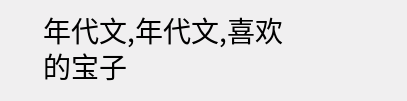年代文,年代文,喜欢的宝子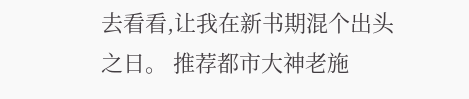去看看,让我在新书期混个出头之日。 推荐都市大神老施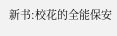新书:校花的全能保安